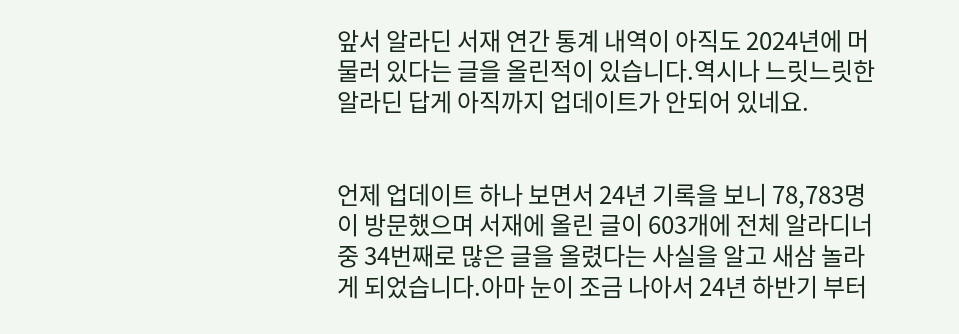앞서 알라딘 서재 연간 통계 내역이 아직도 2024년에 머물러 있다는 글을 올린적이 있습니다.역시나 느릿느릿한 알라딘 답게 아직까지 업데이트가 안되어 있네요.


언제 업데이트 하나 보면서 24년 기록을 보니 78,783명이 방문했으며 서재에 올린 글이 603개에 전체 알라디너중 34번째로 많은 글을 올렸다는 사실을 알고 새삼 놀라게 되었습니다.아마 눈이 조금 나아서 24년 하반기 부터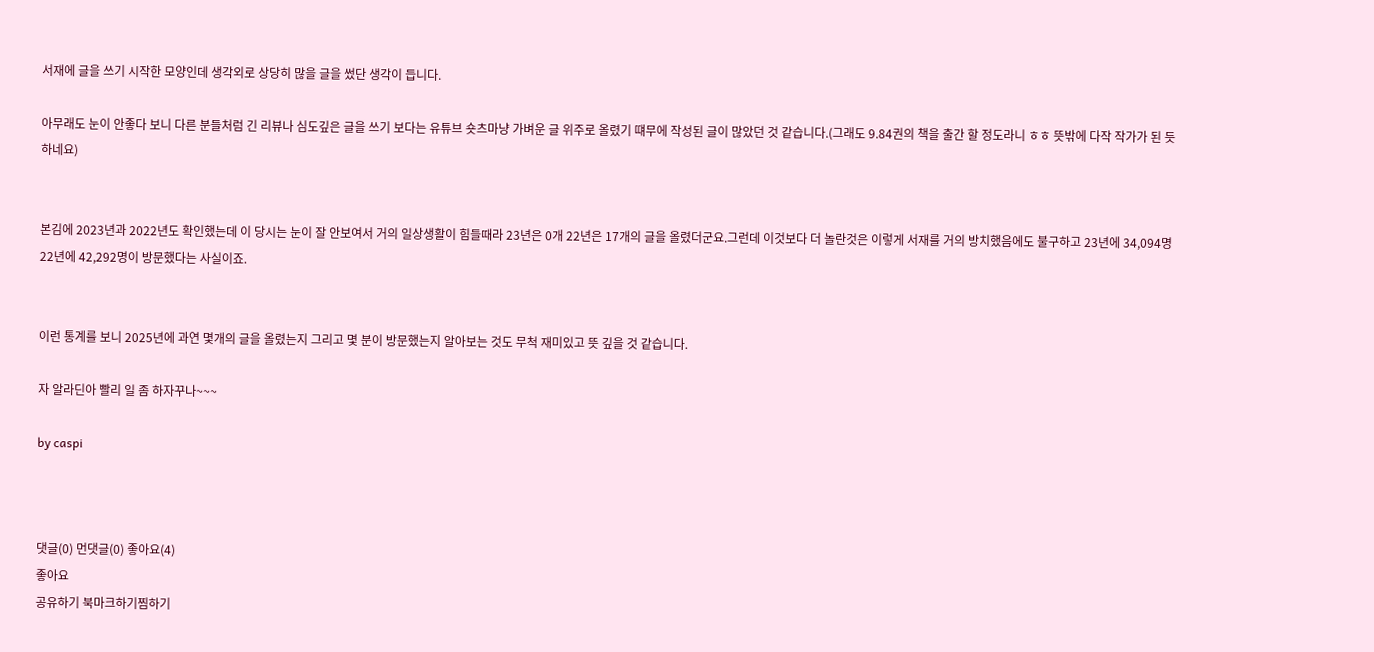서재에 글을 쓰기 시작한 모양인데 생각외로 상당히 많을 글을 썼단 생각이 듭니다.

아무래도 눈이 안좋다 보니 다른 분들처럼 긴 리뷰나 심도깊은 글을 쓰기 보다는 유튜브 숏츠마냥 가벼운 글 위주로 올렸기 떄무에 작성된 글이 많았던 것 같습니다.(그래도 9.84권의 책을 출간 할 정도라니 ㅎㅎ 뜻밖에 다작 작가가 된 듯 하네요)


본김에 2023년과 2022년도 확인했는데 이 당시는 눈이 잘 안보여서 거의 일상생활이 힘들때라 23년은 0개 22년은 17개의 글을 올렸더군요.그런데 이것보다 더 놀란것은 이렇게 서재를 거의 방치했음에도 불구하고 23년에 34,094명 22년에 42,292명이 방문했다는 사실이죠.


이런 통계를 보니 2025년에 과연 몇개의 글을 올렸는지 그리고 몇 분이 방문했는지 알아보는 것도 무척 재미있고 뜻 깊을 것 같습니다.

자 알라딘아 빨리 일 좀 하자꾸나~~~

by caspi



댓글(0) 먼댓글(0) 좋아요(4)
좋아요
공유하기 북마크하기찜하기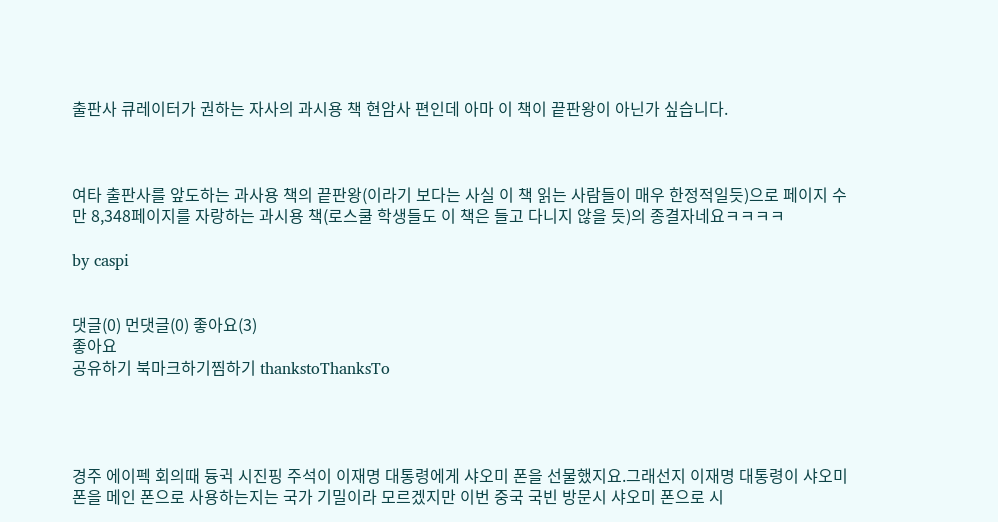출판사 큐레이터가 권하는 자사의 과시용 책 현암사 편인데 아마 이 책이 끝판왕이 아닌가 싶습니다.



여타 출판사를 앞도하는 과사용 책의 끝판왕(이라기 보다는 사실 이 책 읽는 사람들이 매우 한정적일듯)으로 페이지 수만 8,348페이지를 자랑하는 과시용 책(로스쿨 학생들도 이 책은 들고 다니지 않을 듯)의 종결자네요ㅋㅋㅋㅋ

by caspi


댓글(0) 먼댓글(0) 좋아요(3)
좋아요
공유하기 북마크하기찜하기 thankstoThanksTo




경주 에이펙 회의때 듕귁 시진핑 주석이 이재명 대통령에게 샤오미 폰을 선물했지요.그래선지 이재명 대통령이 샤오미폰을 메인 폰으로 사용하는지는 국가 기밀이라 모르겠지만 이번 중국 국빈 방문시 샤오미 폰으로 시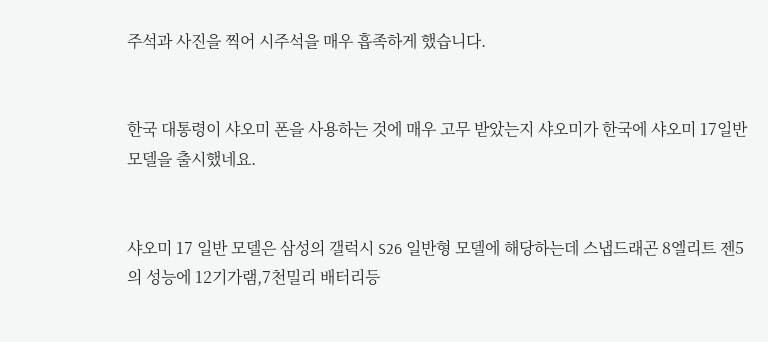주석과 사진을 찍어 시주석을 매우 흡족하게 했습니다.


한국 대통령이 샤오미 폰을 사용하는 것에 매우 고무 받았는지 샤오미가 한국에 샤오미 17일반 모델을 출시했네요.


샤오미 17 일반 모델은 삼성의 갤럭시 S26 일반형 모델에 해당하는데 스냅드래곤 8엘리트 젠5의 성능에 12기가램,7천밀리 배터리등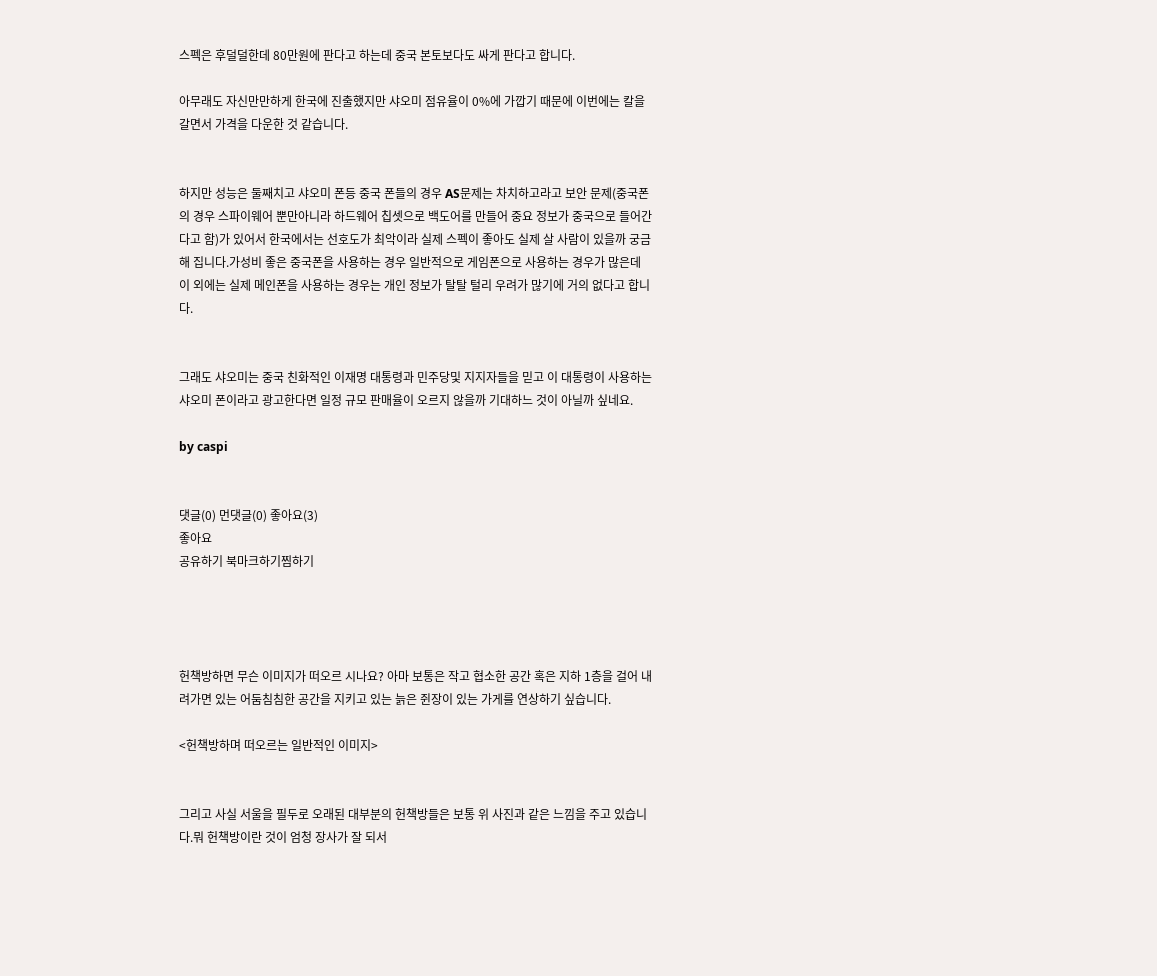스펙은 후덜덜한데 80만원에 판다고 하는데 중국 본토보다도 싸게 판다고 합니다.

아무래도 자신만만하게 한국에 진출했지만 샤오미 점유율이 0%에 가깝기 때문에 이번에는 칼을 갈면서 가격을 다운한 것 같습니다.


하지만 성능은 둘째치고 샤오미 폰등 중국 폰들의 경우 AS문제는 차치하고라고 보안 문제(중국폰의 경우 스파이웨어 뿐만아니라 하드웨어 칩셋으로 백도어를 만들어 중요 정보가 중국으로 들어간다고 함)가 있어서 한국에서는 선호도가 최악이라 실제 스펙이 좋아도 실제 살 사람이 있을까 궁금해 집니다.가성비 좋은 중국폰을 사용하는 경우 일반적으로 게임폰으로 사용하는 경우가 많은데 이 외에는 실제 메인폰을 사용하는 경우는 개인 정보가 탈탈 털리 우려가 많기에 거의 없다고 합니다.


그래도 샤오미는 중국 친화적인 이재명 대통령과 민주당및 지지자들을 믿고 이 대통령이 사용하는 샤오미 폰이라고 광고한다면 일정 규모 판매율이 오르지 않을까 기대하느 것이 아닐까 싶네요.

by caspi


댓글(0) 먼댓글(0) 좋아요(3)
좋아요
공유하기 북마크하기찜하기




헌책방하면 무슨 이미지가 떠오르 시나요? 아마 보통은 작고 협소한 공간 혹은 지하 1층을 걸어 내려가면 있는 어둠침침한 공간을 지키고 있는 늙은 쥔장이 있는 가게를 연상하기 싶습니다.

<헌책방하며 떠오르는 일반적인 이미지>


그리고 사실 서울을 필두로 오래된 대부분의 헌책방들은 보통 위 사진과 같은 느낌을 주고 있습니다.뭐 헌책방이란 것이 엄청 장사가 잘 되서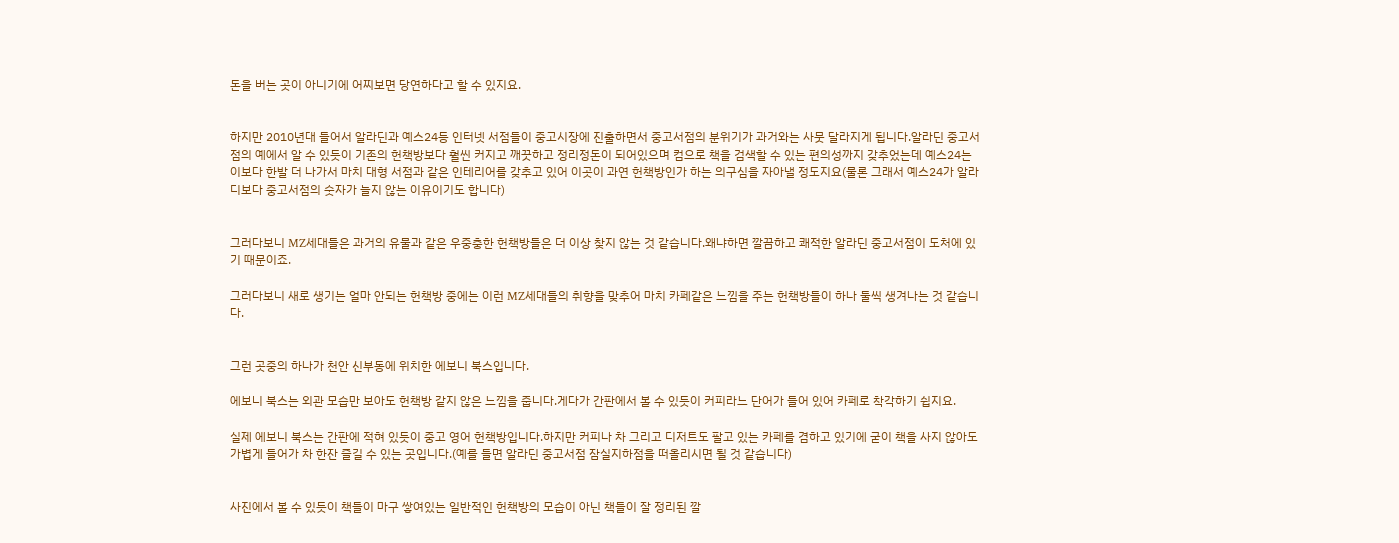돈을 버는 곳이 아니기에 어찌보면 당연하다고 할 수 있지요.


하지만 2010년대 들어서 알라딘과 예스24등 인터넷 서점들이 중고시장에 진출하면서 중고서점의 분위기가 과거와는 사뭇 달라지게 됩니다.알라딘 중고서점의 예에서 알 수 있듯이 기존의 헌책방보다 훨씬 커지고 깨끗하고 정리정돈이 되어있으며 컴으로 책을 검색할 수 있는 편의성까지 갖추었는데 예스24는 이보다 한발 더 나가서 마치 대형 서점과 같은 인테리어를 갖추고 있어 이곳이 과연 헌책방인가 하는 의구심을 자아낼 정도지요(물론 그래서 예스24가 알라디보다 중고서점의 숫자가 늘지 않는 이유이기도 합니다)


그러다보니 MZ세대들은 과거의 유물과 같은 우중충한 헌책방들은 더 이상 찾지 않는 것 같습니다.왜냐하면 깔끔하고 쾌적한 알라딘 중고서점이 도처에 있기 때문이죠.

그러다보니 새로 생기는 얼마 안되는 헌책방 중에는 이런 MZ세대들의 취향을 맞추어 마치 카페같은 느낌을 주는 헌책방들이 하나 둘씩 생겨나는 것 같습니다.


그런 곳중의 하나가 천안 신부동에 위치한 에보니 북스입니다.

에보니 북스는 외관 모습만 보아도 헌책방 같지 않은 느낌을 줍니다.게다가 간판에서 볼 수 있듯이 커피라느 단어가 들어 있어 카페로 착각하기 쉽지요.

실제 에보니 북스는 간판에 적혀 있듯이 중고 영어 헌책방입니다.하지만 커피나 차 그리고 디저트도 팔고 있는 카페를 겸하고 있기에 굳이 책을 사지 않아도 가볍게 들어가 차 한잔 즐길 수 있는 곳입니다.(예를 들면 알라딘 중고서점 잠실지하점을 떠올리시면 될 것 같습니다)


사진에서 볼 수 있듯이 책들이 마구 쌓여있는 일반적인 헌책방의 모습이 아닌 책들이 잘 정리된 깔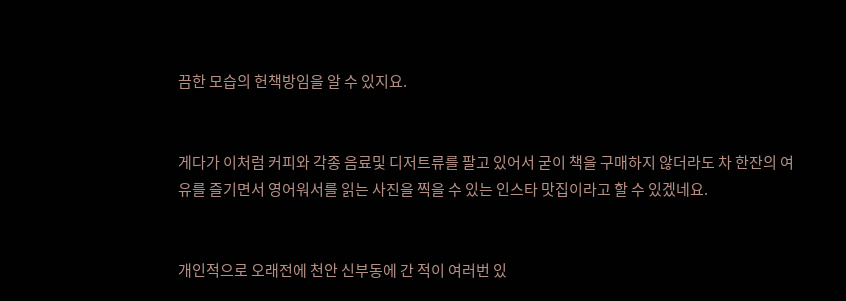끔한 모습의 헌책방임을 알 수 있지요.


게다가 이처럼 커피와 각종 음료및 디저트류를 팔고 있어서 굳이 책을 구매하지 않더라도 차 한잔의 여유를 즐기면서 영어워서를 읽는 사진을 찍을 수 있는 인스타 맛집이라고 할 수 있겠네요.


개인적으로 오래전에 천안 신부동에 간 적이 여러번 있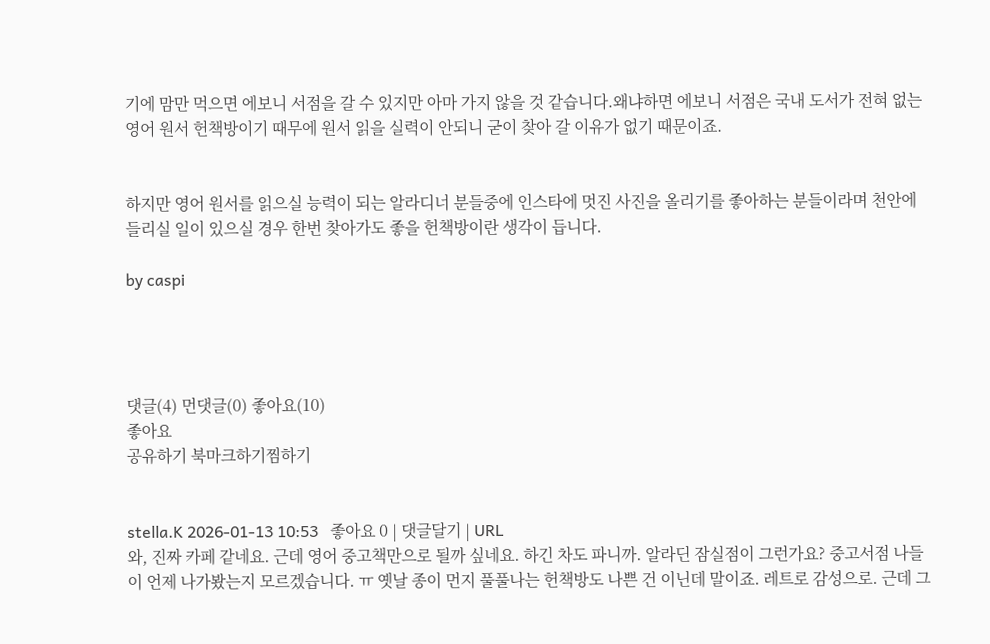기에 맘만 먹으면 에보니 서점을 갈 수 있지만 아마 가지 않을 것 같습니다.왜냐하면 에보니 서점은 국내 도서가 전혀 없는 영어 원서 헌책방이기 때무에 원서 읽을 실력이 안되니 굳이 찾아 갈 이유가 없기 때문이죠.


하지만 영어 원서를 읽으실 능력이 되는 알라디너 분들중에 인스타에 멋진 사진을 올리기를 좋아하는 분들이라며 천안에 들리실 일이 있으실 경우 한번 찾아가도 좋을 헌책방이란 생각이 듭니다.

by caspi




댓글(4) 먼댓글(0) 좋아요(10)
좋아요
공유하기 북마크하기찜하기


stella.K 2026-01-13 10:53   좋아요 0 | 댓글달기 | URL
와, 진짜 카페 같네요. 근데 영어 중고책만으로 될까 싶네요. 하긴 차도 파니까. 알라딘 잠실점이 그런가요? 중고서점 나들이 언제 나가봤는지 모르겠습니다. ㅠ 옛날 종이 먼지 풀풀나는 헌책방도 나쁜 건 이닌데 말이죠. 레트로 감성으로. 근데 그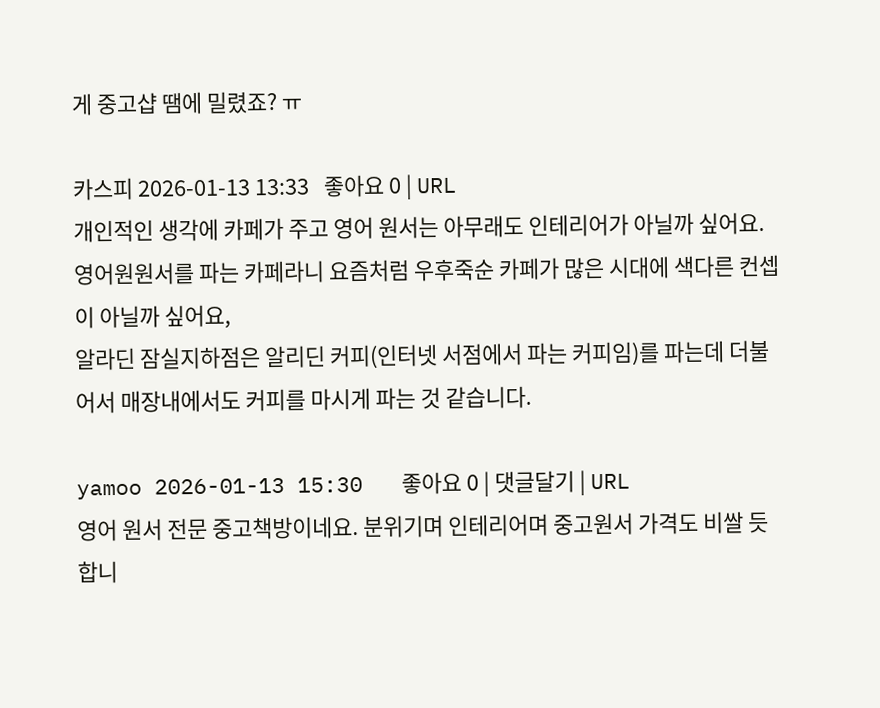게 중고샵 땜에 밀렸죠? ㅠ

카스피 2026-01-13 13:33   좋아요 0 | URL
개인적인 생각에 카페가 주고 영어 원서는 아무래도 인테리어가 아닐까 싶어요.영어원원서를 파는 카페라니 요즘처럼 우후죽순 카페가 많은 시대에 색다른 컨셉이 아닐까 싶어요,
알라딘 잠실지하점은 알리딘 커피(인터넷 서점에서 파는 커피임)를 파는데 더불어서 매장내에서도 커피를 마시게 파는 것 같습니다.

yamoo 2026-01-13 15:30   좋아요 0 | 댓글달기 | URL
영어 원서 전문 중고책방이네요. 분위기며 인테리어며 중고원서 가격도 비쌀 듯합니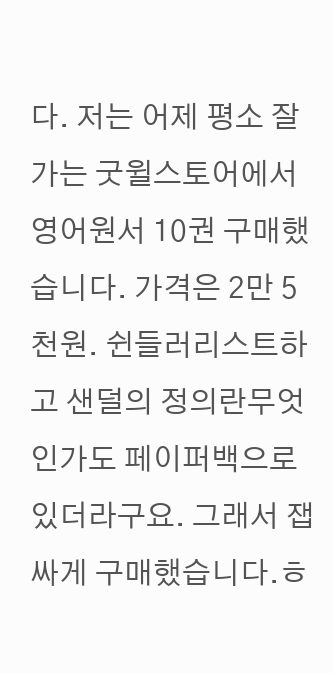다. 저는 어제 평소 잘 가는 굿윌스토어에서 영어원서 10권 구매했습니다. 가격은 2만 5천원. 쉰들러리스트하고 샌덜의 정의란무엇인가도 페이퍼백으로 있더라구요. 그래서 잽싸게 구매했습니다.ㅎ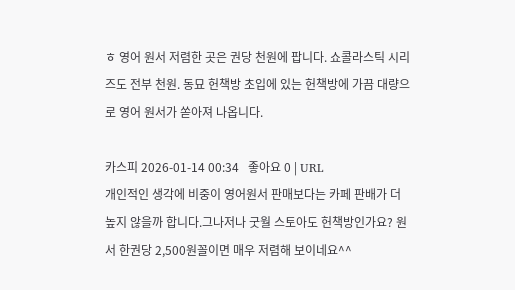ㅎ 영어 원서 저렴한 곳은 권당 천원에 팝니다. 쇼콜라스틱 시리즈도 전부 천원. 동묘 헌책방 초입에 있는 헌책방에 가끔 대량으로 영어 원서가 쏟아져 나옵니다.

카스피 2026-01-14 00:34   좋아요 0 | URL
개인적인 생각에 비중이 영어원서 판매보다는 카페 판배가 더 높지 않을까 합니다.그나저나 굿월 스토아도 헌책방인가요? 원서 한권당 2,500원꼴이면 매우 저렴해 보이네요^^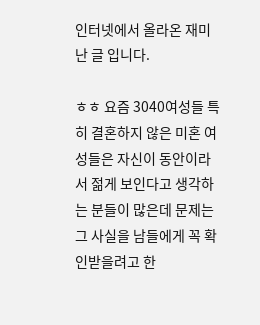인터넷에서 올라온 재미난 글 입니다.

ㅎㅎ 요즘 3040여성들 특히 결혼하지 않은 미혼 여성들은 자신이 동안이라서 젊게 보인다고 생각하는 분들이 많은데 문제는 그 사실을 남들에게 꼭 확인받을려고 한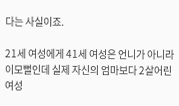다는 사실이죠.

21세 여성에게 41세 여성은 언니가 아니라 이모뻘인데 실제 자신의 엄마보다 2살어린 여성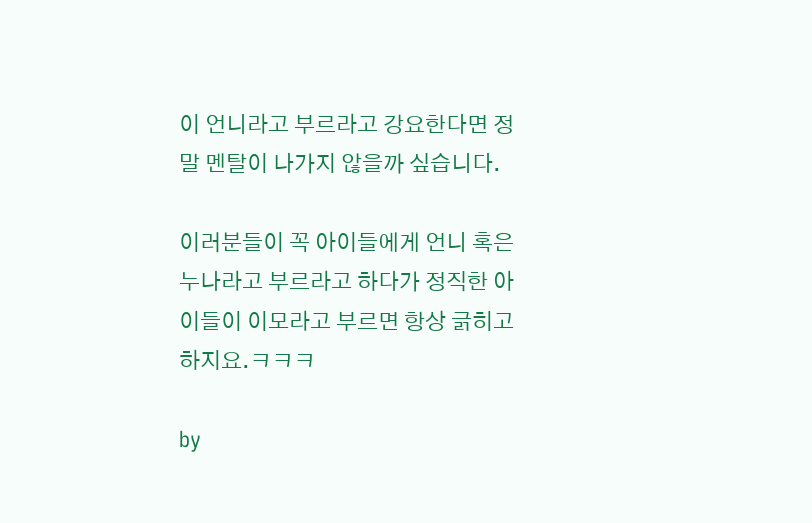이 언니라고 부르라고 강요한다면 정말 멘탈이 나가지 않을까 싶습니다.

이러분들이 꼭 아이들에게 언니 혹은 누나라고 부르라고 하다가 정직한 아이들이 이모라고 부르면 항상 긁히고 하지요.ㅋㅋㅋ

by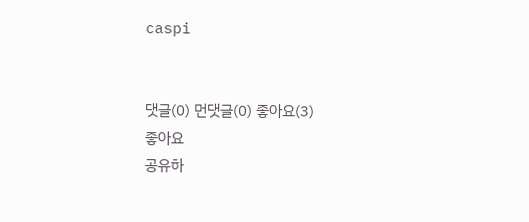caspi


댓글(0) 먼댓글(0) 좋아요(3)
좋아요
공유하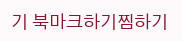기 북마크하기찜하기